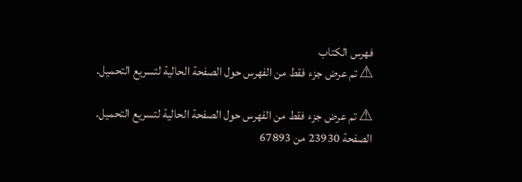فهرس الكتاب
⚠ تم عرض جزء فقط من الفهرس حول الصفحة الحالية لتسريع التحميل.

⚠ تم عرض جزء فقط من الفهرس حول الصفحة الحالية لتسريع التحميل.
الصفحة 23930 من 67893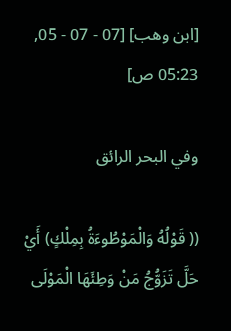[ابن وهب] [07 - 07 - 05, 05:23 ص]

وفي البحر الرائق

(( قَوْلُهُ وَالْمَوْطُوءَةُ بِمِلْكٍ) أَيْ حَلَّ تَزَوُّجُ مَنْ وَطِئَهَا الْمَوْلَى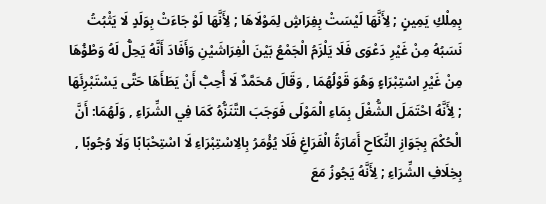بِمِلْكِ يَمِينٍ ; لِأَنَّهَا لَيْسَتْ بِفِرَاشٍ لِمَوْلَاهَا ; لِأَنَّهَا لَوْ جَاءَتْ بِوَلَدٍ لَا يَثْبُتُ نَسَبُهُ مِنْ غَيْرِ دَعْوَى فَلَا يَلْزَمُ الْجَمْعُ بَيْنَ الْفِرَاشَيْنِ وَأَفَادَ أَنَّهُ يَحِلُّ لَهُ وَطْؤُهَا مِنْ غَيْرِ اسْتِبْرَاءٍ وَهُوَ قَوْلُهُمَا , وَقَالَ مُحَمَّدٌ لَا أُحِبُّ أَنْ يَطَأَهَا حَتَّى يَسْتَبْرِئَهَا ; لِأَنَّهُ احْتَمَلَ الشُّغْلَ بِمَاءِ الْمَوْلَى فَوَجَبَ التَّنَزُّهُ كَمَا فِي الشِّرَاءِ , وَلَهُمَا: أَنَّ الْحُكْمَ بِجَوَازِ النِّكَاحِ أَمَارَةُ الْفَرَاغِ فَلَا يُؤْمَرُ بِالِاسْتِبْرَاءِ لَا اسْتِحْبَابًا وَلَا وُجُوبًا , بِخِلَافِ الشِّرَاءِ ; لِأَنَّهُ يَجُوزُ مَعَ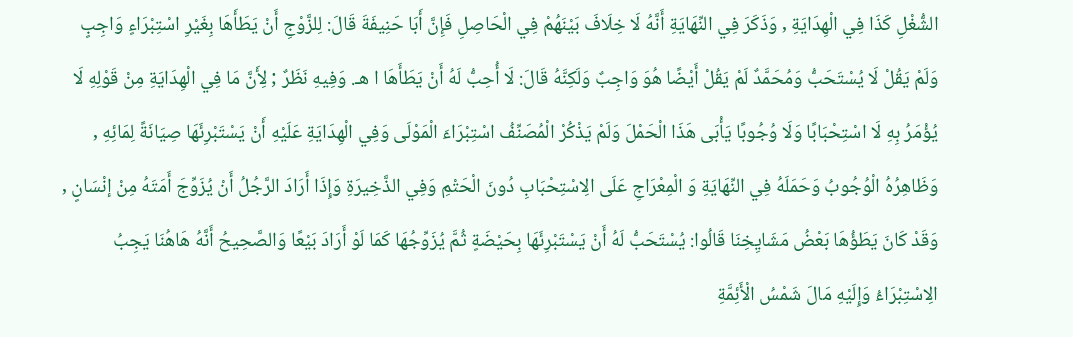الشُّغْلِ كَذَا فِي الْهِدَايَةِ , وَذَكَرَ فِي النِّهَايَةِ أَنَّهُ لَا خِلَافَ بَيْنَهُمْ فِي الْحَاصِلِ فَإِنَّ أَبَا حَنِيفَةَ قَالَ: لِلزَّوْجِ أَنْ يَطَأَهَا بِغَيْرِ اسْتِبْرَاءٍ وَاجِبٍ وَلَمْ يَقُلْ لَا يُسْتَحَبُّ وَمُحَمَّدٌ لَمْ يَقُلْ أَيْضًا هُوَ وَاجِبٌ وَلَكِنَّهُ قَالَ: لَا أُحِبُّ لَهُ أَنْ يَطَأَهَا ا هـ. وَفِيهِ نَظَرٌ ; لِأَنَّ مَا فِي الْهِدَايَةِ مِنْ قَوْلِهِ لَا يُؤْمَرُ بِهِ لَا اسْتِحْبَابًا وَلَا وُجُوبًا يَأْبَى هَذَا الْحَمْلَ وَلَمْ يَذْكُرْ الْمُصَنِّفُ اسْتِبْرَاءَ الْمَوْلَى وَفِي الْهِدَايَةِ عَلَيْهِ أَنْ يَسْتَبْرِئَهَا صِيَانَةً لِمَائِهِ , وَظَاهِرُهُ الْوُجُوبُ وَحَمَلَهُ فِي النِّهَايَةِ وَ الْمِعْرَاجِ عَلَى الِاسْتِحْبَابِ دُونَ الْحَتْمِ وَفِي الذَّخِيرَةِ وَإِذَا أَرَادَ الرَّجُلُ أَنْ يُزَوِّجَ أَمَتَهُ مِنْ إنْسَانٍ , وَقَدْ كَانَ يَطَؤُهَا بَعْضُ مَشَايِخِنَا قَالُوا: يُسْتَحَبُّ لَهُ أَنْ يَسْتَبْرِئَهَا بِحَيْضَةٍ ثُمَّ يُزَوِّجُهَا كَمَا لَوْ أَرَادَ بَيْعًا وَالصَّحِيحُ أَنَّهُ هَاهُنَا يَجِبُ الِاسْتِبْرَاءُ وَإِلَيْهِ مَالَ شَمْسُ الْأَئِمَّةِ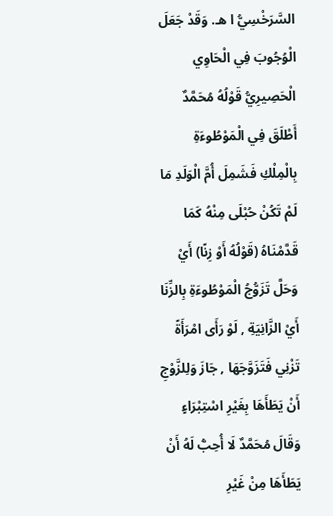السَّرَخْسِيُّ ا هـ. وَقَدْ جَعَلَ الْوُجُوبَ فِي الْحَاوِي الْحَصِيرِيُّ قَوْلُهُ مُحَمَّدٌ أَطْلَقَ فِي الْمَوْطُوءَةِ بِالْمِلْكِ فَشَمِلَ أُمَّ الْوَلَدِ مَا لَمْ تَكُنْ حُبْلَى مِنْهُ كَمَا قَدَّمْنَاهُ (قَوْلُهُ أَوْ زِنًا) أَيْ وَحَلَّ تَزَوُّجُ الْمَوْطُوءَةِ بِالزِّنَا أَيْ الزَّانِيَةِ , لَوْ رَأَى امْرَأَةً تَزْنِي فَتَزَوَّجَهَا , جَازَ وَلِلزَّوْجِ أَنْ يَطَأَهَا بِغَيْرِ اسْتِبْرَاءٍ وَقَالَ مُحَمَّدٌ لَا أُحِبُّ لَهُ أَنْ يَطَأَهَا مِنْ غَيْرِ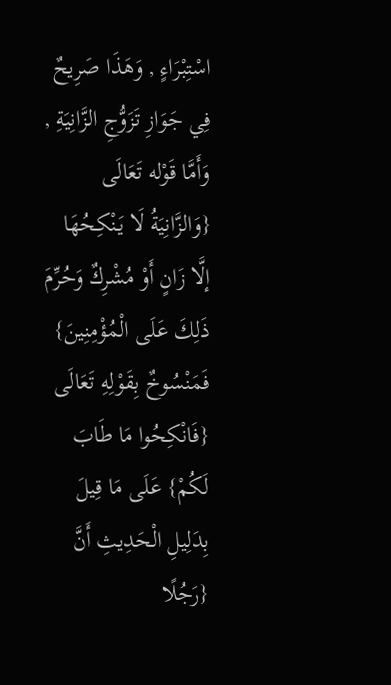اسْتِبْرَاءٍ , وَهَذَا صَرِيحٌ فِي جَوَازِ تَزَوُّجِ الزَّانِيَةِ , وَأَمَّا قَوْله تَعَالَى {وَالزَّانِيَةُ لَا يَنْكِحُهَا إلَّا زَانٍ أَوْ مُشْرِكٌ وَحُرِّمَ ذَلِكَ عَلَى الْمُؤْمِنِينَ} فَمَنْسُوخٌ بِقَوْلِهِ تَعَالَى {فَانْكِحُوا مَا طَابَ لَكُمْ} عَلَى مَا قِيلَ بِدَلِيلِ الْحَدِيثِ أَنَّ {رَجُلًا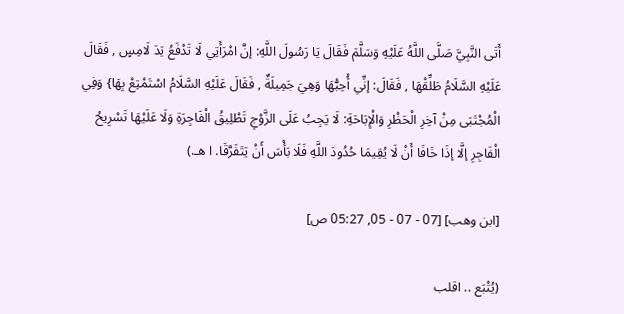أَتَى النَّبِيَّ صَلَّى اللَّهُ عَلَيْهِ وَسَلَّمَ فَقَالَ يَا رَسُولَ اللَّهِ: إنَّ امْرَأَتِي لَا تَدْفَعُ يَدَ لَامِسٍ , فَقَالَ عَلَيْهِ السَّلَامُ طَلِّقْهَا , فَقَالَ: إنِّي أُحِبُّهَا وَهِيَ جَمِيلَةٌ , فَقَالَ عَلَيْهِ السَّلَامُ اسْتَمْتِعْ بِهَا} وَفِي الْمُجْتَبَى مِنْ آخِرِ الْحَظْرِ وَالْإِبَاحَةِ: لَا يَجِبُ عَلَى الزَّوْجِ تَطْلِيقُ الْفَاجِرَةِ وَلَا عَلَيْهَا تَسْرِيحُ الْفَاجِرِ إلَّا إذَا خَافَا أَنْ لَا يُقِيمَا حُدُودَ اللَّهِ فَلَا بَأْسَ أَنْ يَتَفَرَّقَا. ا هـ.)

[ابن وهب] [07 - 07 - 05, 05:27 ص]

(يُتْبَع .. اقلب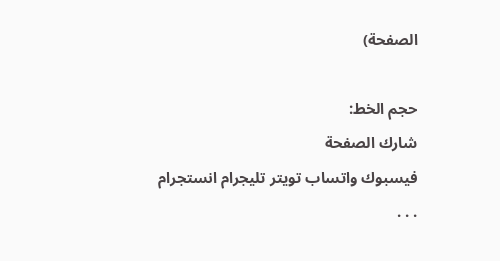الصفحة)

حجم الخط:
شارك الصفحة
فيسبوك واتساب تويتر تليجرام انستجرام
. . .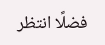فضلًا انتظر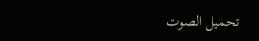تحميل الصوت